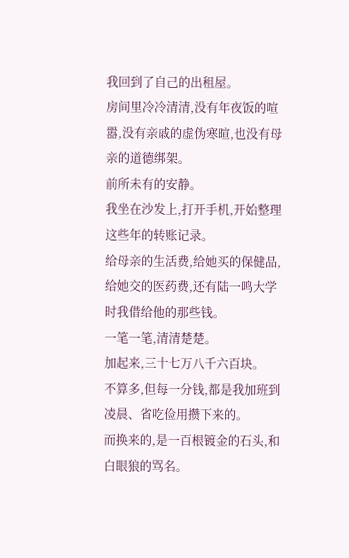我回到了自己的出租屋。
房间里冷冷清清,没有年夜饭的喧嚣,没有亲戚的虚伪寒暄,也没有母亲的道德绑架。
前所未有的安静。
我坐在沙发上,打开手机,开始整理这些年的转账记录。
给母亲的生活费,给她买的保健品,给她交的医药费,还有陆一鸣大学时我借给他的那些钱。
一笔一笔,清清楚楚。
加起来,三十七万八千六百块。
不算多,但每一分钱,都是我加班到凌晨、省吃俭用攒下来的。
而换来的,是一百根镀金的石头,和白眼狼的骂名。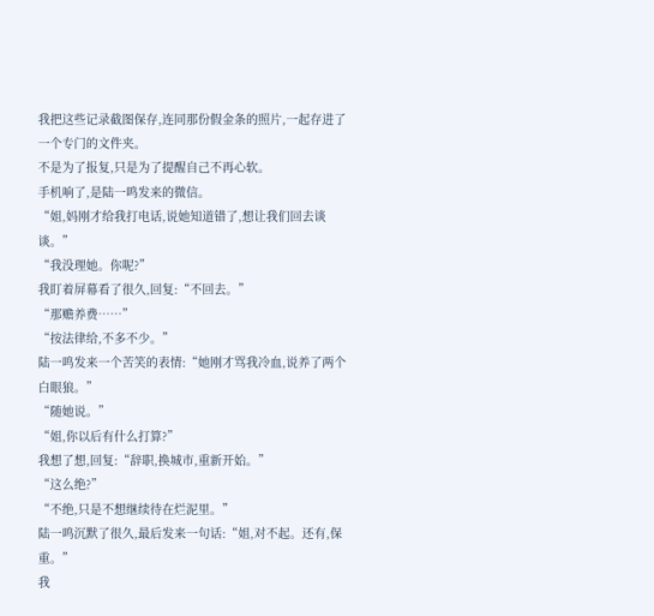我把这些记录截图保存,连同那份假金条的照片,一起存进了一个专门的文件夹。
不是为了报复,只是为了提醒自己不再心软。
手机响了,是陆一鸣发来的微信。
“姐,妈刚才给我打电话,说她知道错了,想让我们回去谈谈。”
“我没理她。你呢?”
我盯着屏幕看了很久,回复:“不回去。”
“那赡养费……”
“按法律给,不多不少。”
陆一鸣发来一个苦笑的表情:“她刚才骂我冷血,说养了两个白眼狼。”
“随她说。”
“姐,你以后有什么打算?”
我想了想,回复:“辞职,换城市,重新开始。”
“这么绝?”
“不绝,只是不想继续待在烂泥里。”
陆一鸣沉默了很久,最后发来一句话:“姐,对不起。还有,保重。”
我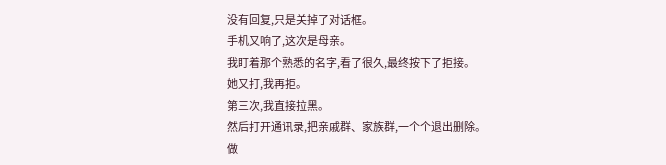没有回复,只是关掉了对话框。
手机又响了,这次是母亲。
我盯着那个熟悉的名字,看了很久,最终按下了拒接。
她又打,我再拒。
第三次,我直接拉黑。
然后打开通讯录,把亲戚群、家族群,一个个退出删除。
做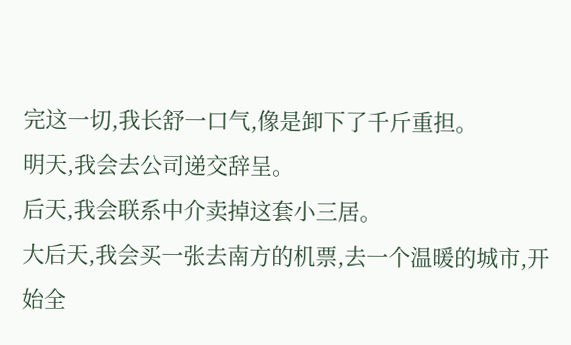完这一切,我长舒一口气,像是卸下了千斤重担。
明天,我会去公司递交辞呈。
后天,我会联系中介卖掉这套小三居。
大后天,我会买一张去南方的机票,去一个温暖的城市,开始全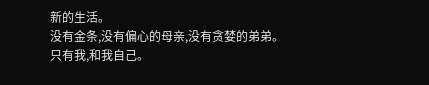新的生活。
没有金条,没有偏心的母亲,没有贪婪的弟弟。
只有我,和我自己。